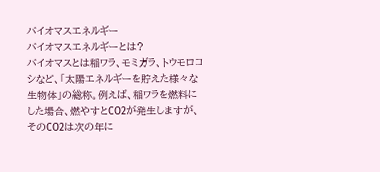バイオマスエネルギー
バイオマスエネルギーとは?
バイオマスとは稲ワラ、モミガラ、トウモロコシなど、「太陽エネルギーを貯えた様々な生物体」の総称。例えば、稲ワラを燃料にした場合、燃やすとCO2が発生しますが、そのCO2は次の年に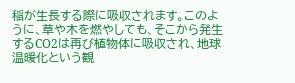稲が生長する際に吸収されます。このように、草や木を燃やしても、そこから発生するCO2は再び植物体に吸収され、地球温暖化という観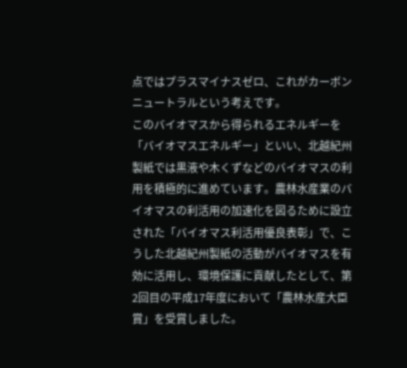点ではプラスマイナスゼロ、これがカーボンニュートラルという考えです。
このバイオマスから得られるエネルギーを「バイオマスエネルギー」といい、北越紀州製紙では黒液や木くずなどのバイオマスの利用を積極的に進めています。農林水産業のバイオマスの利活用の加速化を図るために設立された「バイオマス利活用優良表彰」で、こうした北越紀州製紙の活動がバイオマスを有効に活用し、環境保護に貢献したとして、第2回目の平成17年度において「農林水産大臣賞」を受賞しました。